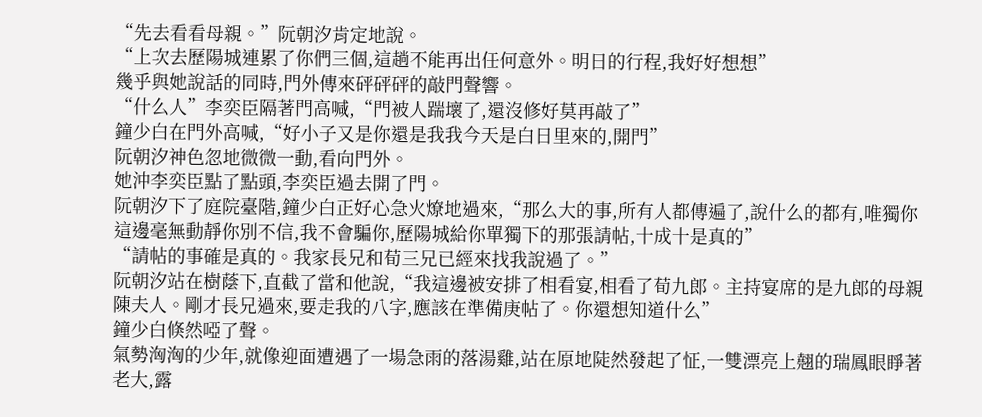“先去看看母親。”阮朝汐肯定地說。
“上次去歷陽城連累了你們三個,這趟不能再出任何意外。明日的行程,我好好想想”
幾乎與她說話的同時,門外傳來砰砰砰的敲門聲響。
“什么人”李奕臣隔著門高喊,“門被人踹壞了,還沒修好莫再敲了”
鐘少白在門外高喊,“好小子又是你還是我我今天是白日里來的,開門”
阮朝汐神色忽地微微一動,看向門外。
她沖李奕臣點了點頭,李奕臣過去開了門。
阮朝汐下了庭院臺階,鐘少白正好心急火燎地過來,“那么大的事,所有人都傳遍了,說什么的都有,唯獨你這邊毫無動靜你別不信,我不會騙你,歷陽城給你單獨下的那張請帖,十成十是真的”
“請帖的事確是真的。我家長兄和荀三兄已經來找我說過了。”
阮朝汐站在樹蔭下,直截了當和他說,“我這邊被安排了相看宴,相看了荀九郎。主持宴席的是九郎的母親陳夫人。剛才長兄過來,要走我的八字,應該在準備庚帖了。你還想知道什么”
鐘少白倏然啞了聲。
氣勢洶洶的少年,就像迎面遭遇了一場急雨的落湯雞,站在原地陡然發起了怔,一雙漂亮上翹的瑞鳳眼睜著老大,露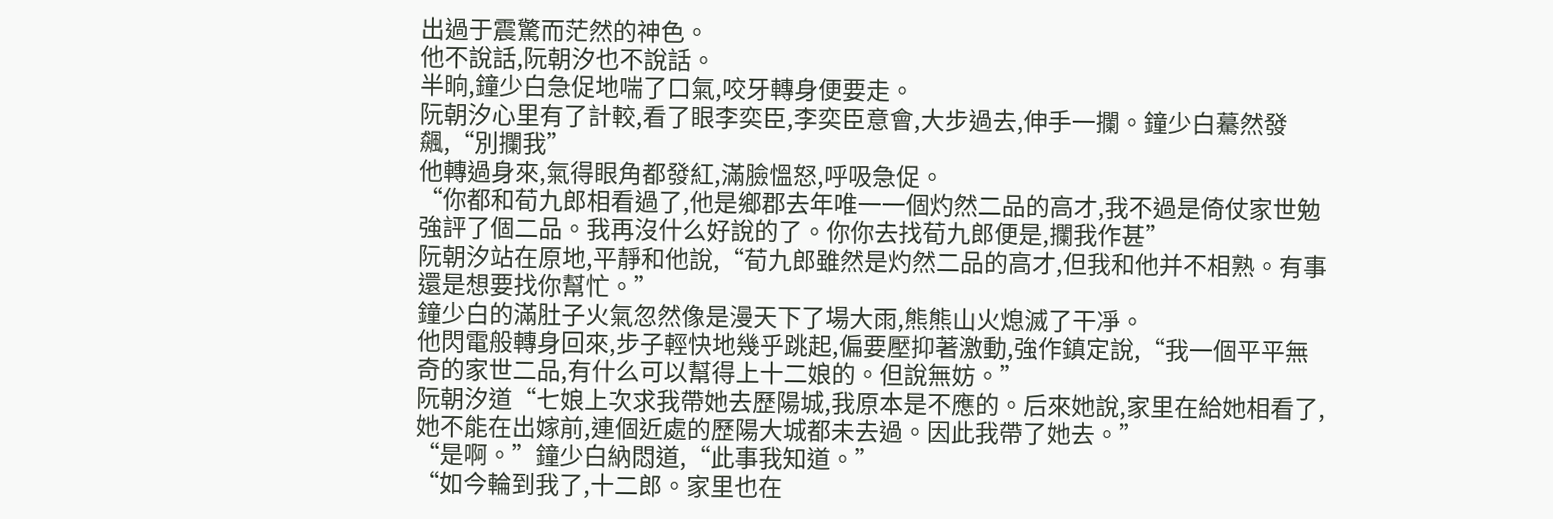出過于震驚而茫然的神色。
他不說話,阮朝汐也不說話。
半晌,鐘少白急促地喘了口氣,咬牙轉身便要走。
阮朝汐心里有了計較,看了眼李奕臣,李奕臣意會,大步過去,伸手一攔。鐘少白驀然發飆,“別攔我”
他轉過身來,氣得眼角都發紅,滿臉慍怒,呼吸急促。
“你都和荀九郎相看過了,他是鄉郡去年唯一一個灼然二品的高才,我不過是倚仗家世勉強評了個二品。我再沒什么好說的了。你你去找荀九郎便是,攔我作甚”
阮朝汐站在原地,平靜和他說,“荀九郎雖然是灼然二品的高才,但我和他并不相熟。有事還是想要找你幫忙。”
鐘少白的滿肚子火氣忽然像是漫天下了場大雨,熊熊山火熄滅了干凈。
他閃電般轉身回來,步子輕快地幾乎跳起,偏要壓抑著激動,強作鎮定說,“我一個平平無奇的家世二品,有什么可以幫得上十二娘的。但說無妨。”
阮朝汐道“七娘上次求我帶她去歷陽城,我原本是不應的。后來她說,家里在給她相看了,她不能在出嫁前,連個近處的歷陽大城都未去過。因此我帶了她去。”
“是啊。”鐘少白納悶道,“此事我知道。”
“如今輪到我了,十二郎。家里也在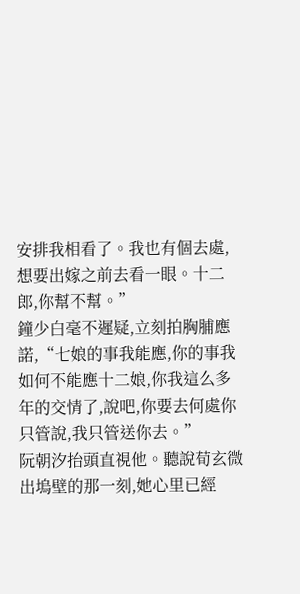安排我相看了。我也有個去處,想要出嫁之前去看一眼。十二郎,你幫不幫。”
鐘少白毫不遲疑,立刻拍胸脯應諾,“七娘的事我能應,你的事我如何不能應十二娘,你我這么多年的交情了,說吧,你要去何處你只管說,我只管送你去。”
阮朝汐抬頭直視他。聽說荀玄微出塢壁的那一刻,她心里已經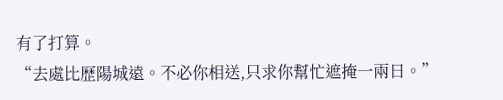有了打算。
“去處比歷陽城遠。不必你相送,只求你幫忙遮掩一兩日。”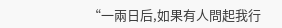“一兩日后,如果有人問起我行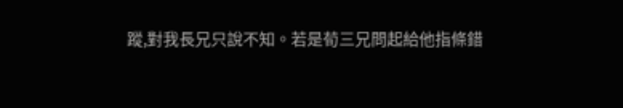蹤,對我長兄只說不知。若是荀三兄問起給他指條錯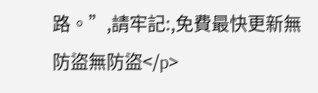路。”,請牢記:,免費最快更新無防盜無防盜</p>